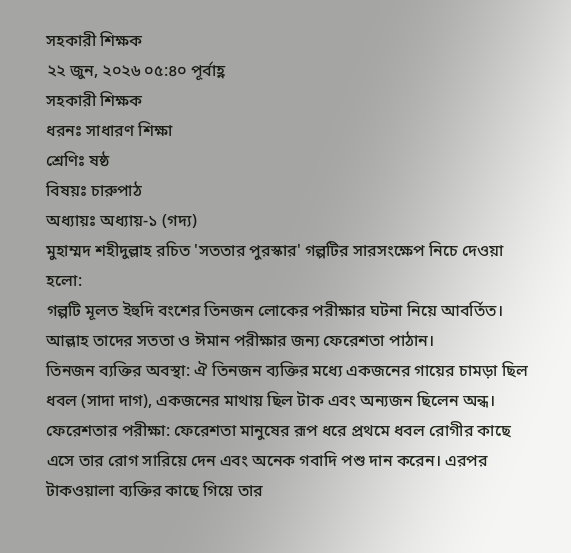সহকারী শিক্ষক
২২ জুন, ২০২৬ ০৫:৪০ পূর্বাহ্ণ
সহকারী শিক্ষক
ধরনঃ সাধারণ শিক্ষা
শ্রেণিঃ ষষ্ঠ
বিষয়ঃ চারুপাঠ
অধ্যায়ঃ অধ্যায়-১ (গদ্য)
মুহাম্মদ শহীদুল্লাহ রচিত 'সততার পুরস্কার' গল্পটির সারসংক্ষেপ নিচে দেওয়া হলো:
গল্পটি মূলত ইহুদি বংশের তিনজন লোকের পরীক্ষার ঘটনা নিয়ে আবর্তিত। আল্লাহ তাদের সততা ও ঈমান পরীক্ষার জন্য ফেরেশতা পাঠান।
তিনজন ব্যক্তির অবস্থা: ঐ তিনজন ব্যক্তির মধ্যে একজনের গায়ের চামড়া ছিল ধবল (সাদা দাগ), একজনের মাথায় ছিল টাক এবং অন্যজন ছিলেন অন্ধ।
ফেরেশতার পরীক্ষা: ফেরেশতা মানুষের রূপ ধরে প্রথমে ধবল রোগীর কাছে এসে তার রোগ সারিয়ে দেন এবং অনেক গবাদি পশু দান করেন। এরপর টাকওয়ালা ব্যক্তির কাছে গিয়ে তার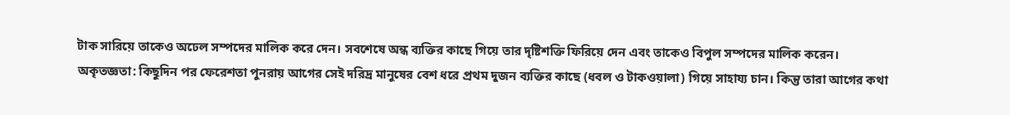টাক সারিয়ে তাকেও অঢেল সম্পদের মালিক করে দেন। সবশেষে অন্ধ ব্যক্তির কাছে গিয়ে তার দৃষ্টিশক্তি ফিরিয়ে দেন এবং তাকেও বিপুল সম্পদের মালিক করেন।
অকৃতজ্ঞতা: কিছুদিন পর ফেরেশতা পুনরায় আগের সেই দরিদ্র মানুষের বেশ ধরে প্রথম দুজন ব্যক্তির কাছে (ধবল ও টাকওয়ালা) গিয়ে সাহায্য চান। কিন্তু তারা আগের কথা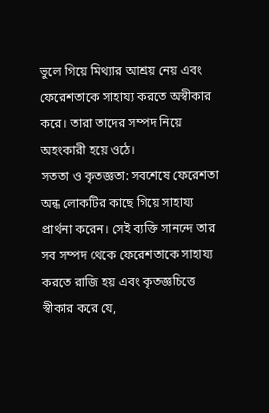ভুলে গিয়ে মিথ্যার আশ্রয় নেয় এবং ফেরেশতাকে সাহায্য করতে অস্বীকার করে। তারা তাদের সম্পদ নিয়ে অহংকারী হয়ে ওঠে।
সততা ও কৃতজ্ঞতা: সবশেষে ফেরেশতা অন্ধ লোকটির কাছে গিয়ে সাহায্য প্রার্থনা করেন। সেই ব্যক্তি সানন্দে তার সব সম্পদ থেকে ফেরেশতাকে সাহায্য করতে রাজি হয় এবং কৃতজ্ঞচিত্তে স্বীকার করে যে,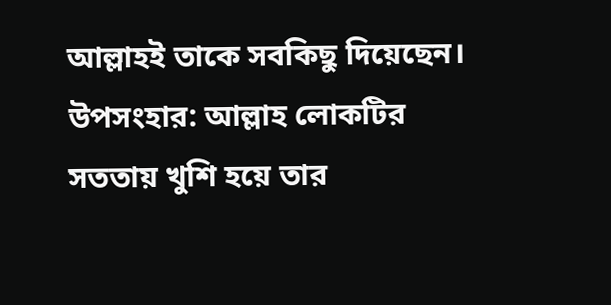আল্লাহই তাকে সবকিছু দিয়েছেন।
উপসংহার: আল্লাহ লোকটির সততায় খুশি হয়ে তার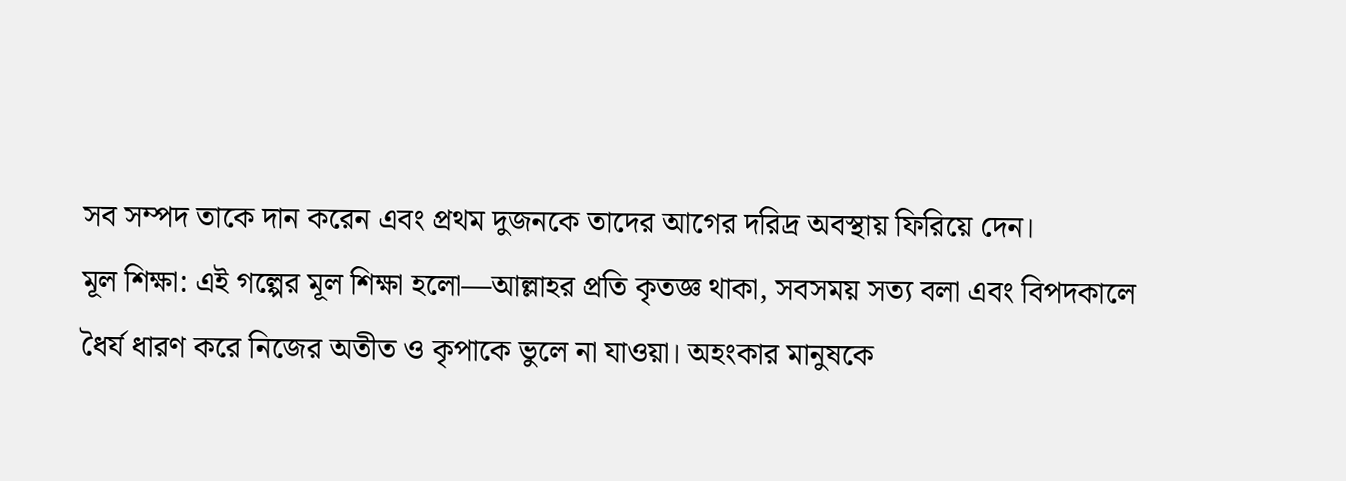সব সম্পদ তাকে দান করেন এবং প্রথম দুজনকে তাদের আগের দরিদ্র অবস্থায় ফিরিয়ে দেন।
মূল শিক্ষা: এই গল্পের মূল শিক্ষা হলো—আল্লাহর প্রতি কৃতজ্ঞ থাকা, সবসময় সত্য বলা এবং বিপদকালে ধৈর্য ধারণ করে নিজের অতীত ও কৃপাকে ভুলে না যাওয়া। অহংকার মানুষকে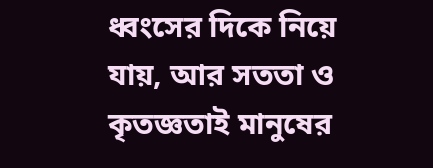ধ্বংসের দিকে নিয়ে যায়, আর সততা ও কৃতজ্ঞতাই মানুষের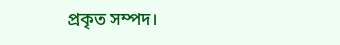প্রকৃত সম্পদ।